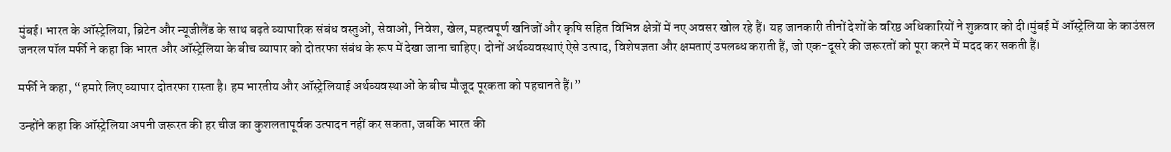मुंबई। भारत के ऑस्ट्रेलिया, ब्रिटेन और न्यूजीलैंड के साथ बढ़ते व्यापारिक संबंध वस्तुओं, सेवाओं, निवेश, खेल, महत्वपूर्ण खनिजों और कृषि सहित विभिन्न क्षेत्रों में नए अवसर खोल रहे हैं। यह जानकारी तीनों देशों के वरिष्ठ अधिकारियों ने शुक्रवार को दी।मुंबई में ऑस्ट्रेलिया के काउंसल जनरल पॉल मर्फी ने कहा कि भारत और ऑस्ट्रेलिया के बीच व्यापार को दोतरफा संबंध के रूप में देखा जाना चाहिए। दोनों अर्थव्यवस्थाएं ऐसे उत्पाद, विशेषज्ञता और क्षमताएं उपलब्ध कराती हैं, जो एक-दूसरे की जरूरतों को पूरा करने में मदद कर सकती हैं।

मर्फी ने कहा, “हमारे लिए व्यापार दोतरफा रास्ता है। हम भारतीय और ऑस्ट्रेलियाई अर्थव्यवस्थाओं के बीच मौजूद पूरकता को पहचानते हैं।”

उन्होंने कहा कि ऑस्ट्रेलिया अपनी जरूरत की हर चीज का कुशलतापूर्वक उत्पादन नहीं कर सकता, जबकि भारत की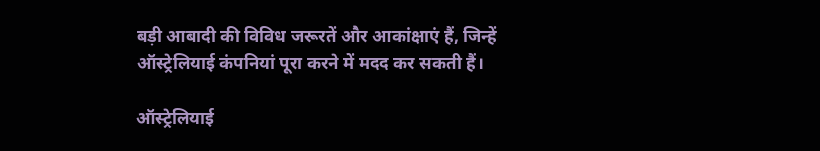बड़ी आबादी की विविध जरूरतें और आकांक्षाएं हैं, जिन्हें ऑस्ट्रेलियाई कंपनियां पूरा करने में मदद कर सकती हैं।

ऑस्ट्रेलियाई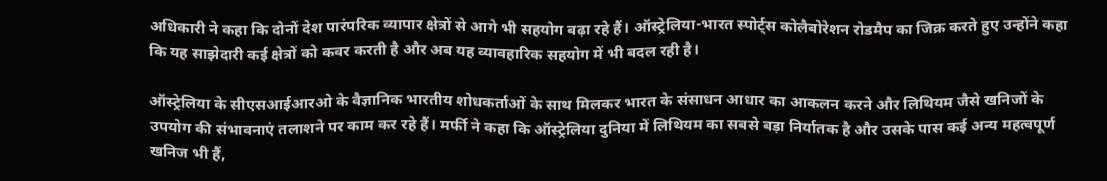अधिकारी ने कहा कि दोनों देश पारंपरिक व्यापार क्षेत्रों से आगे भी सहयोग बढ़ा रहे हैं। ऑस्ट्रेलिया-भारत स्पोर्ट्स कोलैबोरेशन रोडमैप का जिक्र करते हुए उन्होंने कहा कि यह साझेदारी कई क्षेत्रों को कवर करती है और अब यह व्यावहारिक सहयोग में भी बदल रही है।

ऑस्ट्रेलिया के सीएसआईआरओ के वैज्ञानिक भारतीय शोधकर्ताओं के साथ मिलकर भारत के संसाधन आधार का आकलन करने और लिथियम जैसे खनिजों के उपयोग की संभावनाएं तलाशने पर काम कर रहे हैं। मर्फी ने कहा कि ऑस्ट्रेलिया दुनिया में लिथियम का सबसे बड़ा निर्यातक है और उसके पास कई अन्य महत्वपूर्ण खनिज भी हैं,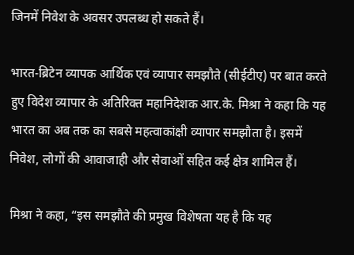जिनमें निवेश के अवसर उपलब्ध हो सकते हैं।

भारत-ब्रिटेन व्यापक आर्थिक एवं व्यापार समझौते (सीईटीए) पर बात करते हुए विदेश व्यापार के अतिरिक्त महानिदेशक आर.के. मिश्रा ने कहा कि यह भारत का अब तक का सबसे महत्वाकांक्षी व्यापार समझौता है। इसमें निवेश, लोगों की आवाजाही और सेवाओं सहित कई क्षेत्र शामिल हैं।

मिश्रा ने कहा, “इस समझौते की प्रमुख विशेषता यह है कि यह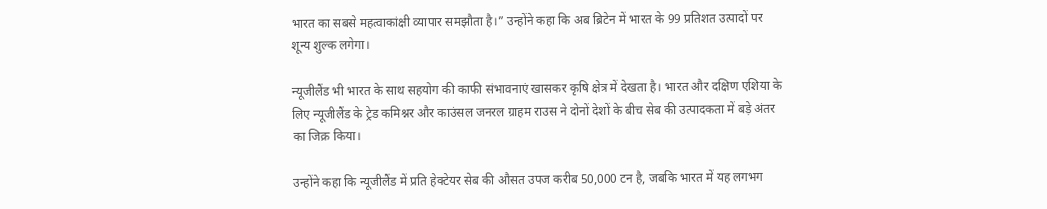भारत का सबसे महत्वाकांक्षी व्यापार समझौता है।” उन्होंने कहा कि अब ब्रिटेन में भारत के 99 प्रतिशत उत्पादों पर शून्य शुल्क लगेगा।

न्यूजीलैंड भी भारत के साथ सहयोग की काफी संभावनाएं खासकर कृषि क्षेत्र में देखता है। भारत और दक्षिण एशिया के लिए न्यूजीलैंड के ट्रेड कमिश्नर और काउंसल जनरल ग्राहम राउस ने दोनों देशों के बीच सेब की उत्पादकता में बड़े अंतर का जिक्र किया।

उन्होंने कहा कि न्यूजीलैंड में प्रति हेक्टेयर सेब की औसत उपज करीब 50,000 टन है, जबकि भारत में यह लगभग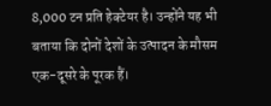8,000 टन प्रति हेक्टेयर है। उन्होंने यह भी बताया कि दोनों देशों के उत्पादन के मौसम एक-दूसरे के पूरक हैं।